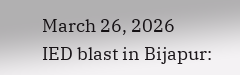March 26, 2026
IED blast in Bijapur: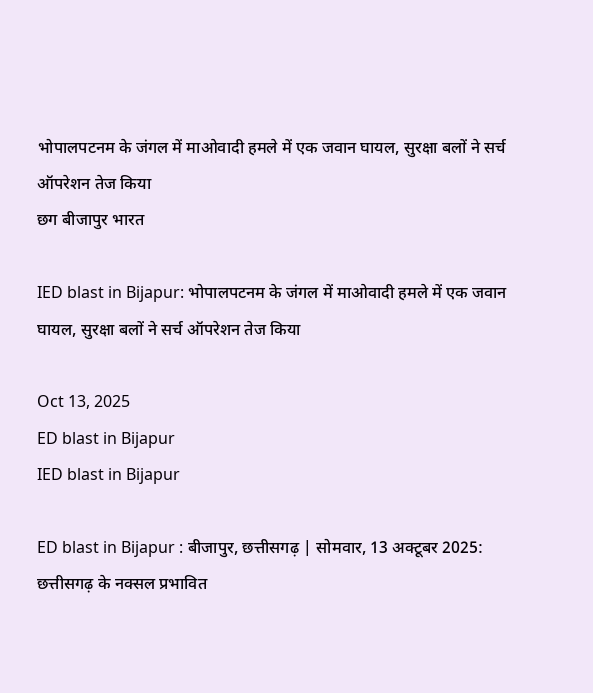भोपालपटनम के जंगल में माओवादी हमले में एक जवान घायल, सुरक्षा बलों ने सर्च ऑपरेशन तेज किया
छग बीजापुर भारत

IED blast in Bijapur: भोपालपटनम के जंगल में माओवादी हमले में एक जवान घायल, सुरक्षा बलों ने सर्च ऑपरेशन तेज किया

Oct 13, 2025
ED blast in Bijapur
IED blast in Bijapur

ED blast in Bijapur : बीजापुर, छत्तीसगढ़ | सोमवार, 13 अक्टूबर 2025:
छत्तीसगढ़ के नक्सल प्रभावित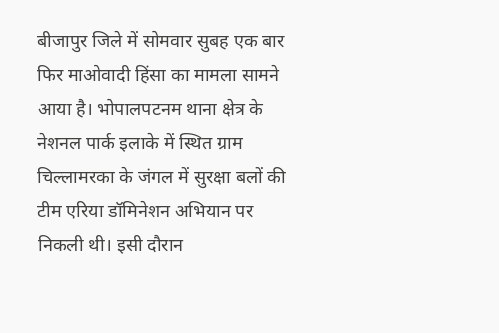बीजापुर जिले में सोमवार सुबह एक बार फिर माओवादी हिंसा का मामला सामने आया है। भोपालपटनम थाना क्षेत्र के नेशनल पार्क इलाके में स्थित ग्राम चिल्लामरका के जंगल में सुरक्षा बलों की टीम एरिया डॉमिनेशन अभियान पर निकली थी। इसी दौरान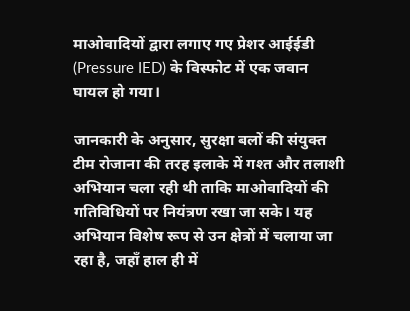माओवादियों द्वारा लगाए गए प्रेशर आईईडी (Pressure IED) के विस्फोट में एक जवान घायल हो गया।

जानकारी के अनुसार, सुरक्षा बलों की संयुक्त टीम रोजाना की तरह इलाके में गश्त और तलाशी अभियान चला रही थी ताकि माओवादियों की गतिविधियों पर नियंत्रण रखा जा सके। यह अभियान विशेष रूप से उन क्षेत्रों में चलाया जा रहा है, जहाँ हाल ही में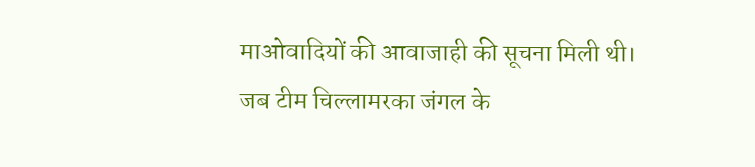माओवादियों की आवाजाही की सूचना मिली थी। जब टीम चिल्लामरका जंगल के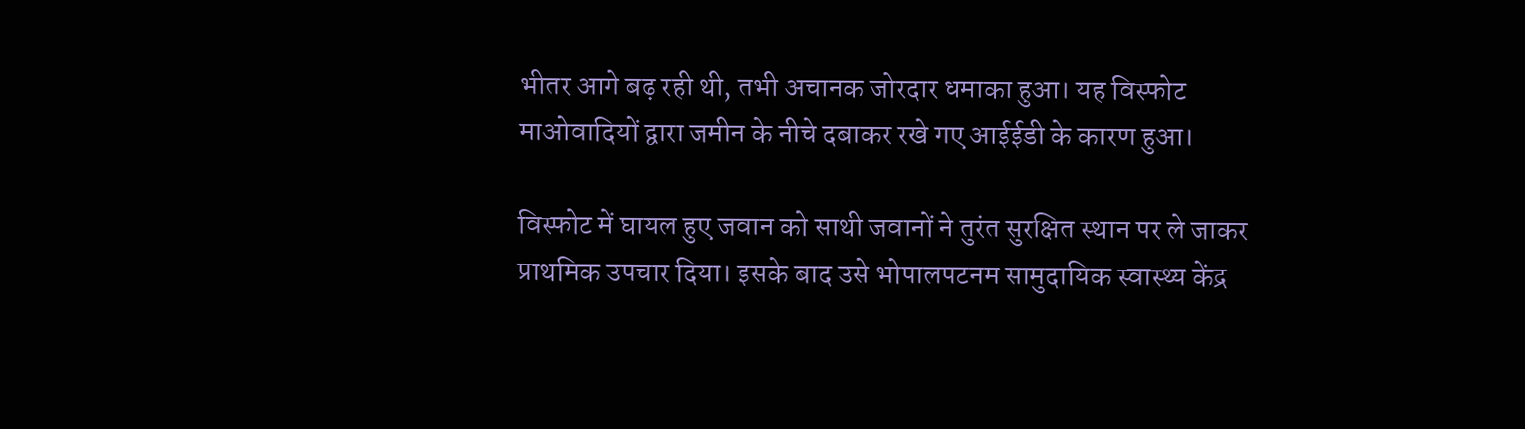भीतर आगे बढ़ रही थी, तभी अचानक जोरदार धमाका हुआ। यह विस्फोट माओवादियों द्वारा जमीन के नीचे दबाकर रखे गए आईईडी के कारण हुआ।

विस्फोट में घायल हुए जवान को साथी जवानों ने तुरंत सुरक्षित स्थान पर ले जाकर प्राथमिक उपचार दिया। इसके बाद उसे भोपालपटनम सामुदायिक स्वास्थ्य केंद्र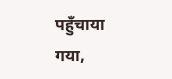पहुँचाया गया,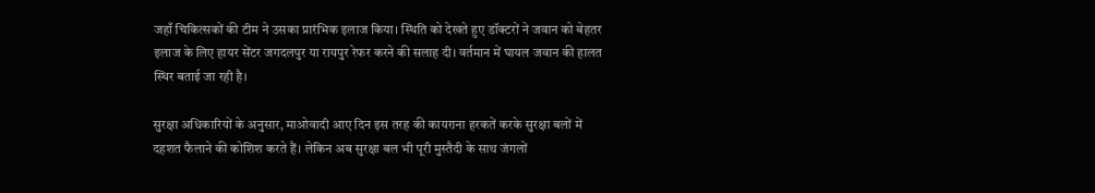जहाँ चिकित्सकों की टीम ने उसका प्रारंभिक इलाज किया। स्थिति को देखते हुए डॉक्टरों ने जवान को बेहतर इलाज के लिए हायर सेंटर जगदलपुर या रायपुर रेफर करने की सलाह दी। वर्तमान में घायल जवान की हालत स्थिर बताई जा रही है।

सुरक्षा अधिकारियों के अनुसार, माओवादी आए दिन इस तरह की कायराना हरकतें करके सुरक्षा बलों में दहशत फैलाने की कोशिश करते हैं। लेकिन अब सुरक्षा बल भी पूरी मुस्तैदी के साथ जंगलों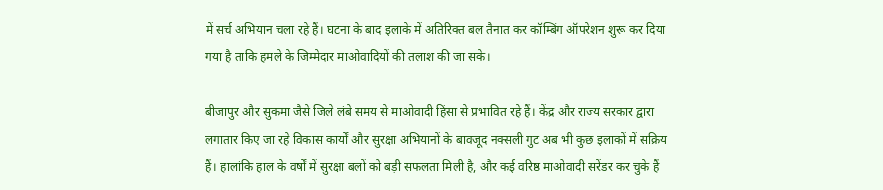में सर्च अभियान चला रहे हैं। घटना के बाद इलाके में अतिरिक्त बल तैनात कर कॉम्बिंग ऑपरेशन शुरू कर दिया गया है ताकि हमले के जिम्मेदार माओवादियों की तलाश की जा सके।

बीजापुर और सुकमा जैसे जिले लंबे समय से माओवादी हिंसा से प्रभावित रहे हैं। केंद्र और राज्य सरकार द्वारा लगातार किए जा रहे विकास कार्यों और सुरक्षा अभियानों के बावजूद नक्सली गुट अब भी कुछ इलाकों में सक्रिय हैं। हालांकि हाल के वर्षों में सुरक्षा बलों को बड़ी सफलता मिली है, और कई वरिष्ठ माओवादी सरेंडर कर चुके हैं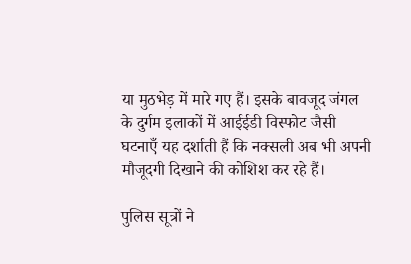या मुठभेड़ में मारे गए हैं। इसके बावजूद जंगल के दुर्गम इलाकों में आईईडी विस्फोट जैसी घटनाएँ यह दर्शाती हैं कि नक्सली अब भी अपनी मौजूदगी दिखाने की कोशिश कर रहे हैं।

पुलिस सूत्रों ने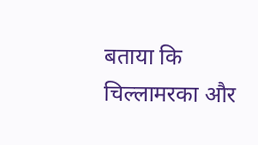बताया कि चिल्लामरका और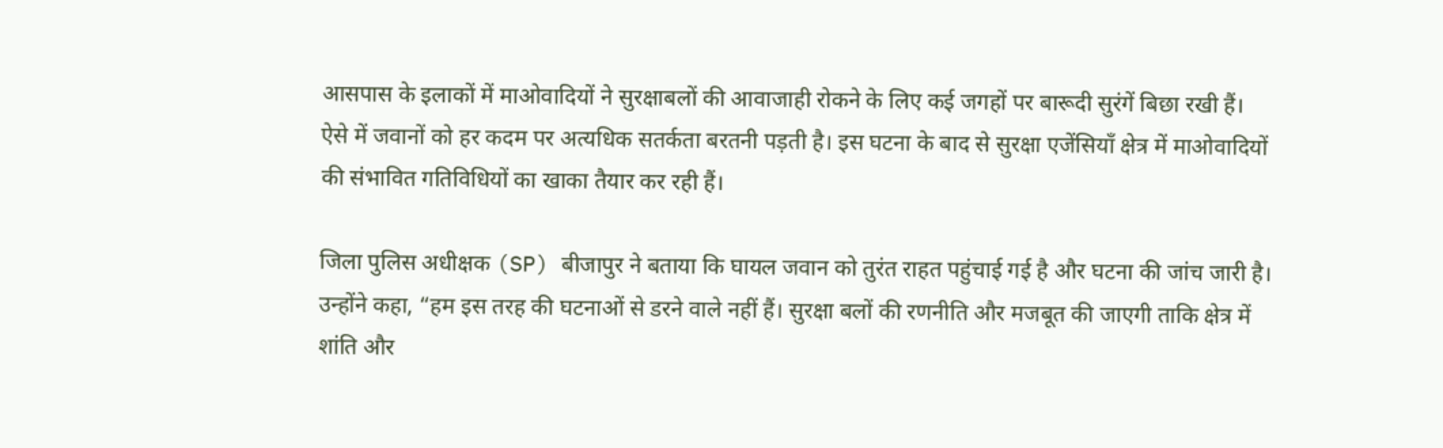आसपास के इलाकों में माओवादियों ने सुरक्षाबलों की आवाजाही रोकने के लिए कई जगहों पर बारूदी सुरंगें बिछा रखी हैं। ऐसे में जवानों को हर कदम पर अत्यधिक सतर्कता बरतनी पड़ती है। इस घटना के बाद से सुरक्षा एजेंसियाँ क्षेत्र में माओवादियों की संभावित गतिविधियों का खाका तैयार कर रही हैं।

जिला पुलिस अधीक्षक (SP) बीजापुर ने बताया कि घायल जवान को तुरंत राहत पहुंचाई गई है और घटना की जांच जारी है। उन्होंने कहा, “हम इस तरह की घटनाओं से डरने वाले नहीं हैं। सुरक्षा बलों की रणनीति और मजबूत की जाएगी ताकि क्षेत्र में शांति और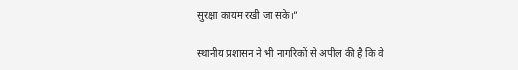सुरक्षा कायम रखी जा सके।”

स्थानीय प्रशासन ने भी नागरिकों से अपील की है कि वे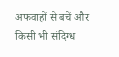अफवाहों से बचें और किसी भी संदिग्ध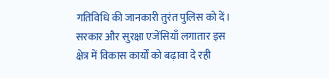गतिविधि की जानकारी तुरंत पुलिस को दें। सरकार और सुरक्षा एजेंसियाँ लगातार इस क्षेत्र में विकास कार्यों को बढ़ावा दे रही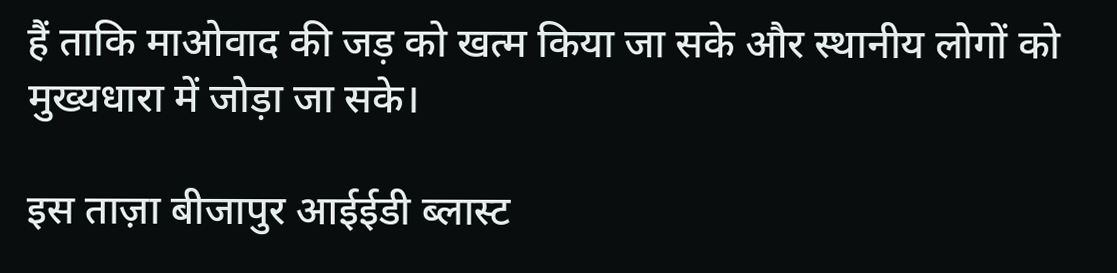हैं ताकि माओवाद की जड़ को खत्म किया जा सके और स्थानीय लोगों को मुख्यधारा में जोड़ा जा सके।

इस ताज़ा बीजापुर आईईडी ब्लास्ट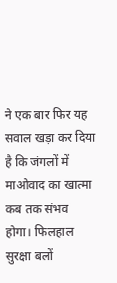ने एक बार फिर यह सवाल खड़ा कर दिया है कि जंगलों में माओवाद का खात्मा कब तक संभव होगा। फिलहाल सुरक्षा बलों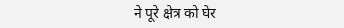ने पूरे क्षेत्र को घेर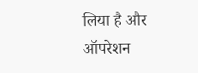लिया है और ऑपरेशन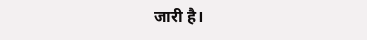जारी है।